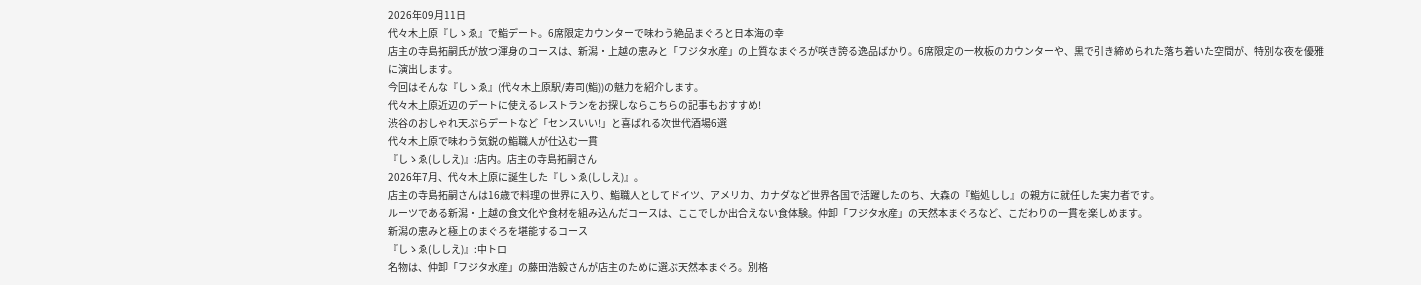2026年09月11日
代々木上原『しゝゑ』で鮨デート。6席限定カウンターで味わう絶品まぐろと日本海の幸
店主の寺島拓嗣氏が放つ渾身のコースは、新潟・上越の恵みと「フジタ水産」の上質なまぐろが咲き誇る逸品ばかり。6席限定の一枚板のカウンターや、黒で引き締められた落ち着いた空間が、特別な夜を優雅に演出します。
今回はそんな『しゝゑ』(代々木上原駅/寿司(鮨))の魅力を紹介します。
代々木上原近辺のデートに使えるレストランをお探しならこちらの記事もおすすめ!
渋谷のおしゃれ天ぷらデートなど「センスいい!」と喜ばれる次世代酒場6選
代々木上原で味わう気鋭の鮨職人が仕込む一貫
『しゝゑ(ししえ)』:店内。店主の寺島拓嗣さん
2026年7月、代々木上原に誕生した『しゝゑ(ししえ)』。
店主の寺島拓嗣さんは16歳で料理の世界に入り、鮨職人としてドイツ、アメリカ、カナダなど世界各国で活躍したのち、大森の『鮨処しし』の親方に就任した実力者です。
ルーツである新潟・上越の食文化や食材を組み込んだコースは、ここでしか出合えない食体験。仲卸「フジタ水産」の天然本まぐろなど、こだわりの一貫を楽しめます。
新潟の恵みと極上のまぐろを堪能するコース
『しゝゑ(ししえ)』:中トロ
名物は、仲卸「フジタ水産」の藤田浩毅さんが店主のために選ぶ天然本まぐろ。別格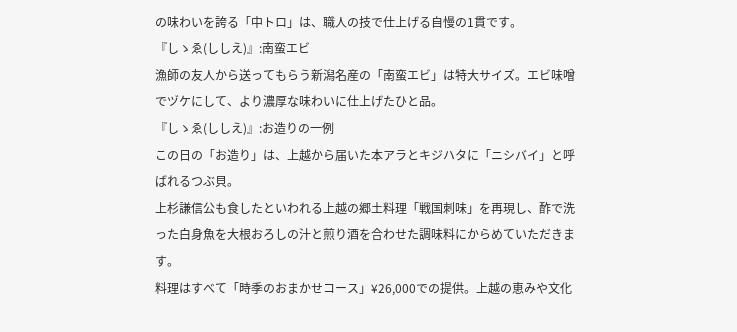の味わいを誇る「中トロ」は、職人の技で仕上げる自慢の1貫です。
『しゝゑ(ししえ)』:南蛮エビ
漁師の友人から送ってもらう新潟名産の「南蛮エビ」は特大サイズ。エビ味噌でヅケにして、より濃厚な味わいに仕上げたひと品。
『しゝゑ(ししえ)』:お造りの一例
この日の「お造り」は、上越から届いた本アラとキジハタに「ニシバイ」と呼ばれるつぶ貝。
上杉謙信公も食したといわれる上越の郷土料理「戦国刺味」を再現し、酢で洗った白身魚を大根おろしの汁と煎り酒を合わせた調味料にからめていただきます。
料理はすべて「時季のおまかせコース」¥26,000での提供。上越の恵みや文化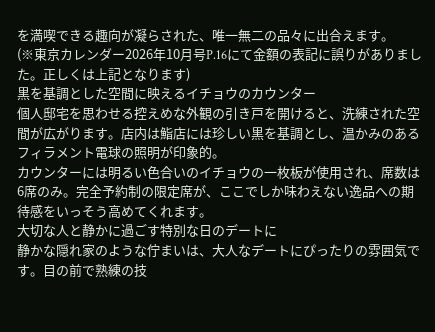を満喫できる趣向が凝らされた、唯一無二の品々に出合えます。
(※東京カレンダー2026年10月号P.16にて金額の表記に誤りがありました。正しくは上記となります)
黒を基調とした空間に映えるイチョウのカウンター
個人邸宅を思わせる控えめな外観の引き戸を開けると、洗練された空間が広がります。店内は鮨店には珍しい黒を基調とし、温かみのあるフィラメント電球の照明が印象的。
カウンターには明るい色合いのイチョウの一枚板が使用され、席数は6席のみ。完全予約制の限定席が、ここでしか味わえない逸品への期待感をいっそう高めてくれます。
大切な人と静かに過ごす特別な日のデートに
静かな隠れ家のような佇まいは、大人なデートにぴったりの雰囲気です。目の前で熟練の技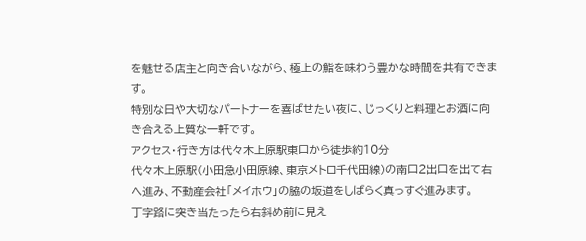を魅せる店主と向き合いながら、極上の鮨を味わう豊かな時間を共有できます。
特別な日や大切なパートナーを喜ばせたい夜に、じっくりと料理とお酒に向き合える上質な一軒です。
アクセス・行き方は代々木上原駅東口から徒歩約10分
代々木上原駅(小田急小田原線、東京メトロ千代田線)の南口2出口を出て右へ進み、不動産会社「メイホウ」の脇の坂道をしばらく真っすぐ進みます。
丁字路に突き当たったら右斜め前に見え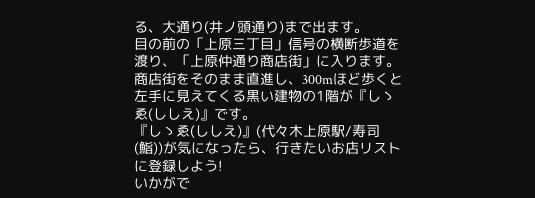る、大通り(井ノ頭通り)まで出ます。
目の前の「上原三丁目」信号の横断歩道を渡り、「上原仲通り商店街」に入ります。
商店街をそのまま直進し、300mほど歩くと左手に見えてくる黒い建物の1階が『しゝゑ(ししえ)』です。
『しゝゑ(ししえ)』(代々木上原駅/寿司(鮨))が気になったら、行きたいお店リストに登録しよう!
いかがで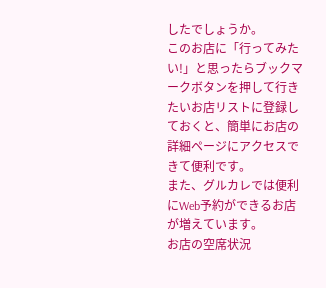したでしょうか。
このお店に「行ってみたい!」と思ったらブックマークボタンを押して行きたいお店リストに登録しておくと、簡単にお店の詳細ページにアクセスできて便利です。
また、グルカレでは便利にWeb予約ができるお店が増えています。
お店の空席状況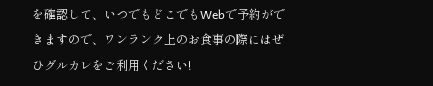を確認して、いつでもどこでもWebで予約ができますので、ワンランク上のお食事の際にはぜひグルカレをご利用ください!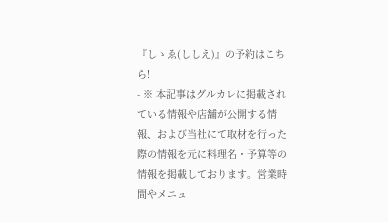『しゝゑ(ししえ)』の予約はこちら!
- ※ 本記事はグルカレに掲載されている情報や店舗が公開する情報、および当社にて取材を行った際の情報を元に料理名・予算等の情報を掲載しております。営業時間やメニュ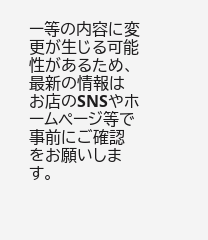ー等の内容に変更が生じる可能性があるため、最新の情報はお店のSNSやホームページ等で事前にご確認をお願いします。